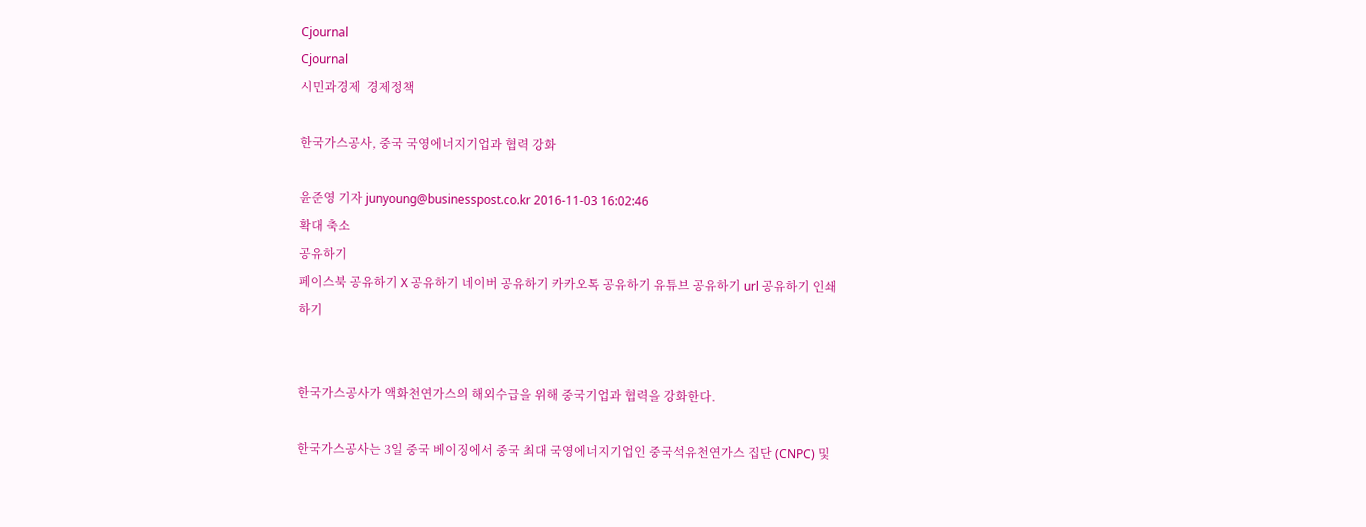Cjournal
Cjournal
시민과경제  경제정책

한국가스공사, 중국 국영에너지기업과 협력 강화

윤준영 기자 junyoung@businesspost.co.kr 2016-11-03 16:02:46
확대 축소
공유하기
페이스북 공유하기 X 공유하기 네이버 공유하기 카카오톡 공유하기 유튜브 공유하기 url 공유하기 인쇄하기


한국가스공사가 액화천연가스의 해외수급을 위해 중국기업과 협력을 강화한다.

한국가스공사는 3일 중국 베이징에서 중국 최대 국영에너지기업인 중국석유천연가스 집단 (CNPC) 및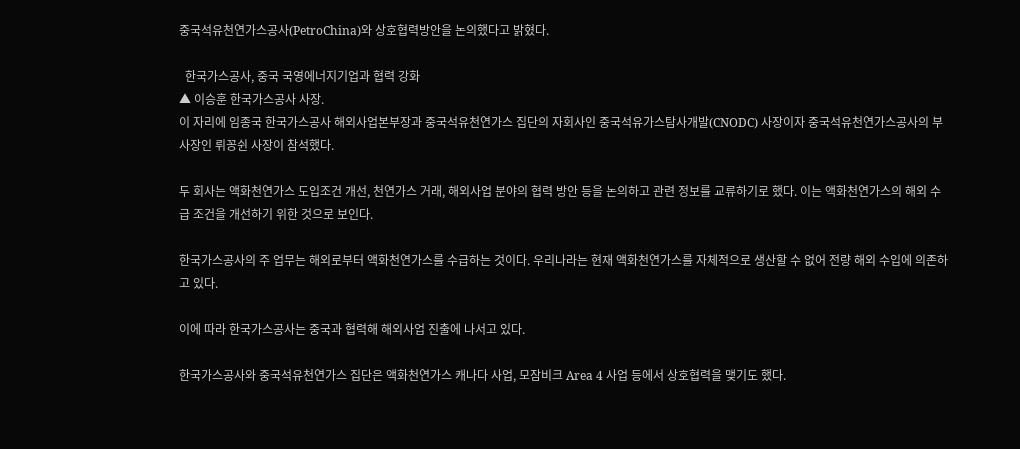중국석유천연가스공사(PetroChina)와 상호협력방안을 논의했다고 밝혔다.

  한국가스공사, 중국 국영에너지기업과 협력 강화
▲ 이승훈 한국가스공사 사장.
이 자리에 임종국 한국가스공사 해외사업본부장과 중국석유천연가스 집단의 자회사인 중국석유가스탐사개발(CNODC) 사장이자 중국석유천연가스공사의 부사장인 뤼꽁쉰 사장이 참석했다.

두 회사는 액화천연가스 도입조건 개선, 천연가스 거래, 해외사업 분야의 협력 방안 등을 논의하고 관련 정보를 교류하기로 했다. 이는 액화천연가스의 해외 수급 조건을 개선하기 위한 것으로 보인다.

한국가스공사의 주 업무는 해외로부터 액화천연가스를 수급하는 것이다. 우리나라는 현재 액화천연가스를 자체적으로 생산할 수 없어 전량 해외 수입에 의존하고 있다.

이에 따라 한국가스공사는 중국과 협력해 해외사업 진출에 나서고 있다.

한국가스공사와 중국석유천연가스 집단은 액화천연가스 캐나다 사업, 모잠비크 Area 4 사업 등에서 상호협력을 맺기도 했다.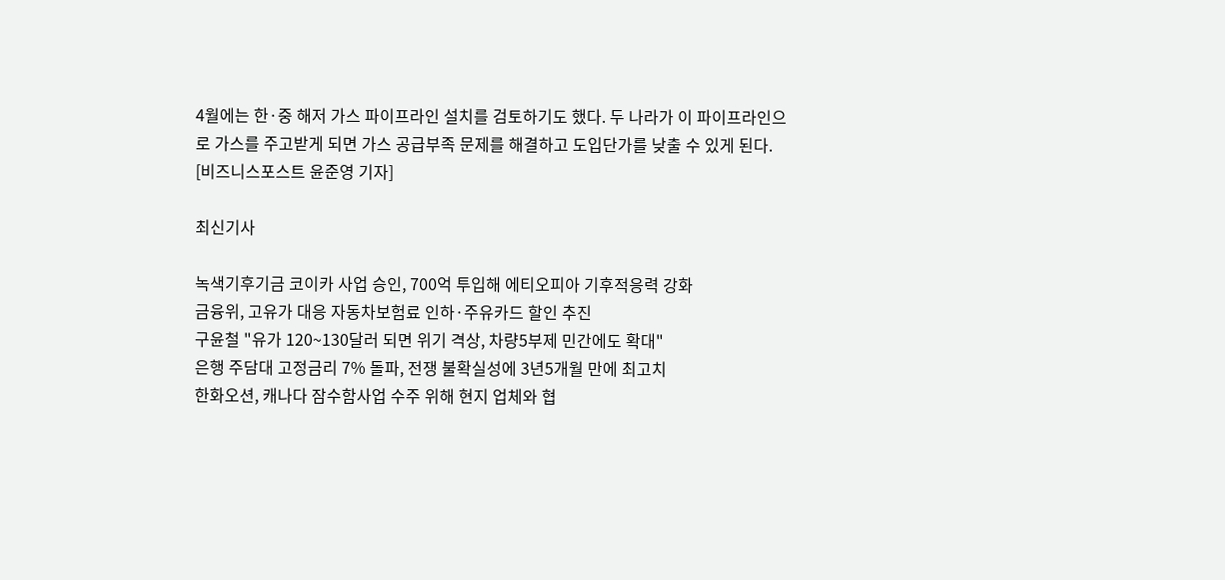4월에는 한·중 해저 가스 파이프라인 설치를 검토하기도 했다. 두 나라가 이 파이프라인으로 가스를 주고받게 되면 가스 공급부족 문제를 해결하고 도입단가를 낮출 수 있게 된다. [비즈니스포스트 윤준영 기자]

최신기사

녹색기후기금 코이카 사업 승인, 700억 투입해 에티오피아 기후적응력 강화
금융위, 고유가 대응 자동차보험료 인하·주유카드 할인 추진
구윤철 "유가 120~130달러 되면 위기 격상, 차량5부제 민간에도 확대"
은행 주담대 고정금리 7% 돌파, 전쟁 불확실성에 3년5개월 만에 최고치
한화오션, 캐나다 잠수함사업 수주 위해 현지 업체와 협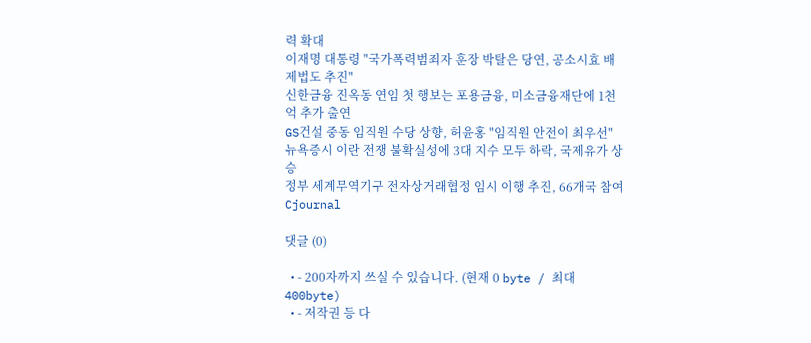력 확대
이재명 대통령 "국가폭력범죄자 훈장 박탈은 당연, 공소시효 배제법도 추진"
신한금융 진옥동 연임 첫 행보는 포용금융, 미소금융재단에 1천억 추가 출연
GS건설 중동 임직원 수당 상향, 허윤홍 "임직원 안전이 최우선"
뉴욕증시 이란 전쟁 불확실성에 3대 지수 모두 하락, 국제유가 상승
정부 세계무역기구 전자상거래협정 임시 이행 추진, 66개국 참여
Cjournal

댓글 (0)

  • - 200자까지 쓰실 수 있습니다. (현재 0 byte / 최대 400byte)
  • - 저작권 등 다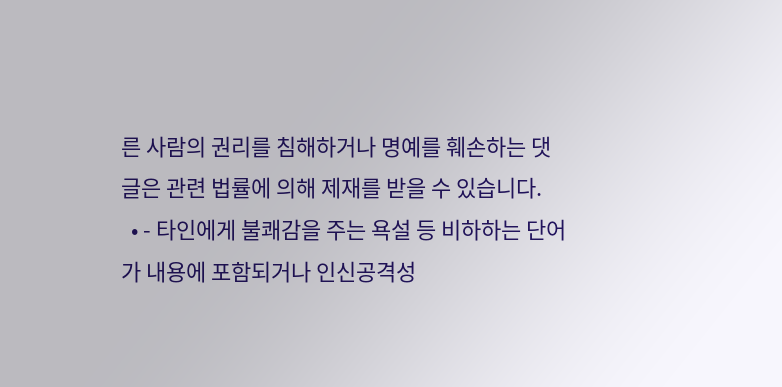른 사람의 권리를 침해하거나 명예를 훼손하는 댓글은 관련 법률에 의해 제재를 받을 수 있습니다.
  • - 타인에게 불쾌감을 주는 욕설 등 비하하는 단어가 내용에 포함되거나 인신공격성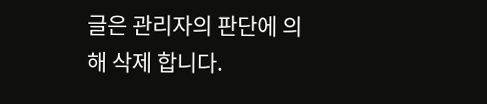글은 관리자의 판단에 의해 삭제 합니다.